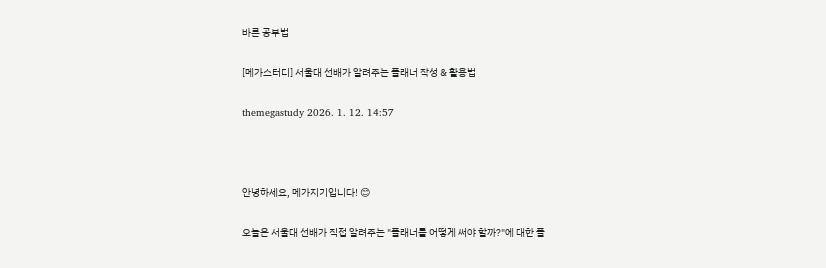바른 공부법

[메가스터디] 서울대 선배가 알려주는 플래너 작성 & 활용법

themegastudy 2026. 1. 12. 14:57



안녕하세요, 메가지기입니다! 😊

오늘은 서울대 선배가 직접 알려주는 "플래너를 어떻게 써야 할까?"에 대한 플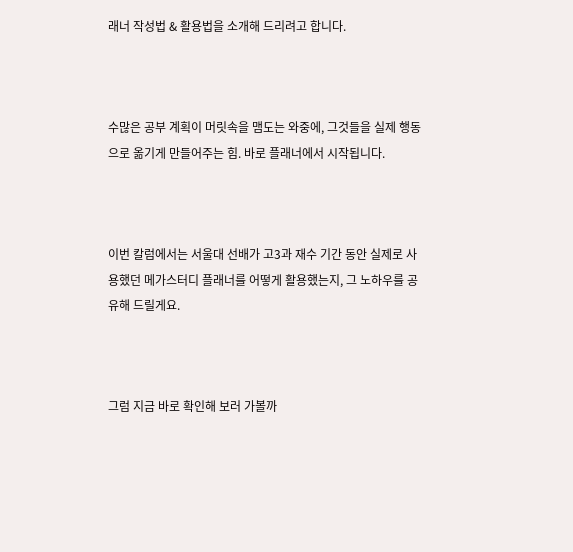래너 작성법 & 활용법을 소개해 드리려고 합니다.



수많은 공부 계획이 머릿속을 맴도는 와중에, 그것들을 실제 행동으로 옮기게 만들어주는 힘. 바로 플래너에서 시작됩니다.



이번 칼럼에서는 서울대 선배가 고3과 재수 기간 동안 실제로 사용했던 메가스터디 플래너를 어떻게 활용했는지, 그 노하우를 공유해 드릴게요.



그럼 지금 바로 확인해 보러 가볼까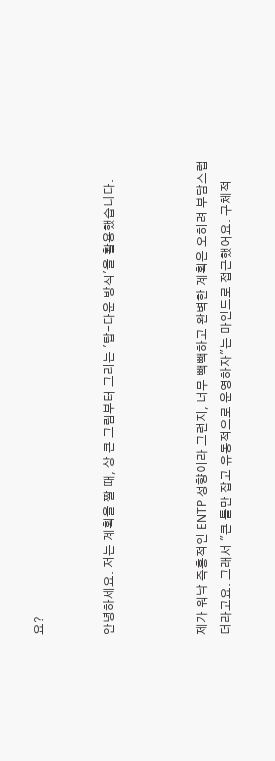요?


안녕하세요. 저는 계획을 짤 때, 상 큰 그림부터 그리는 '탑-다운 방식'을 활용했습니다.



제가 워낙 즉흥적인 ENTP 성향이라 그런지, 너무 빽빽하고 완벽한 계획은 오히려 부담스럽더라고요. 그래서 "큰 틀만 잡고 유동적으로 운영하자"는 마인드로 접근했어요. 구체적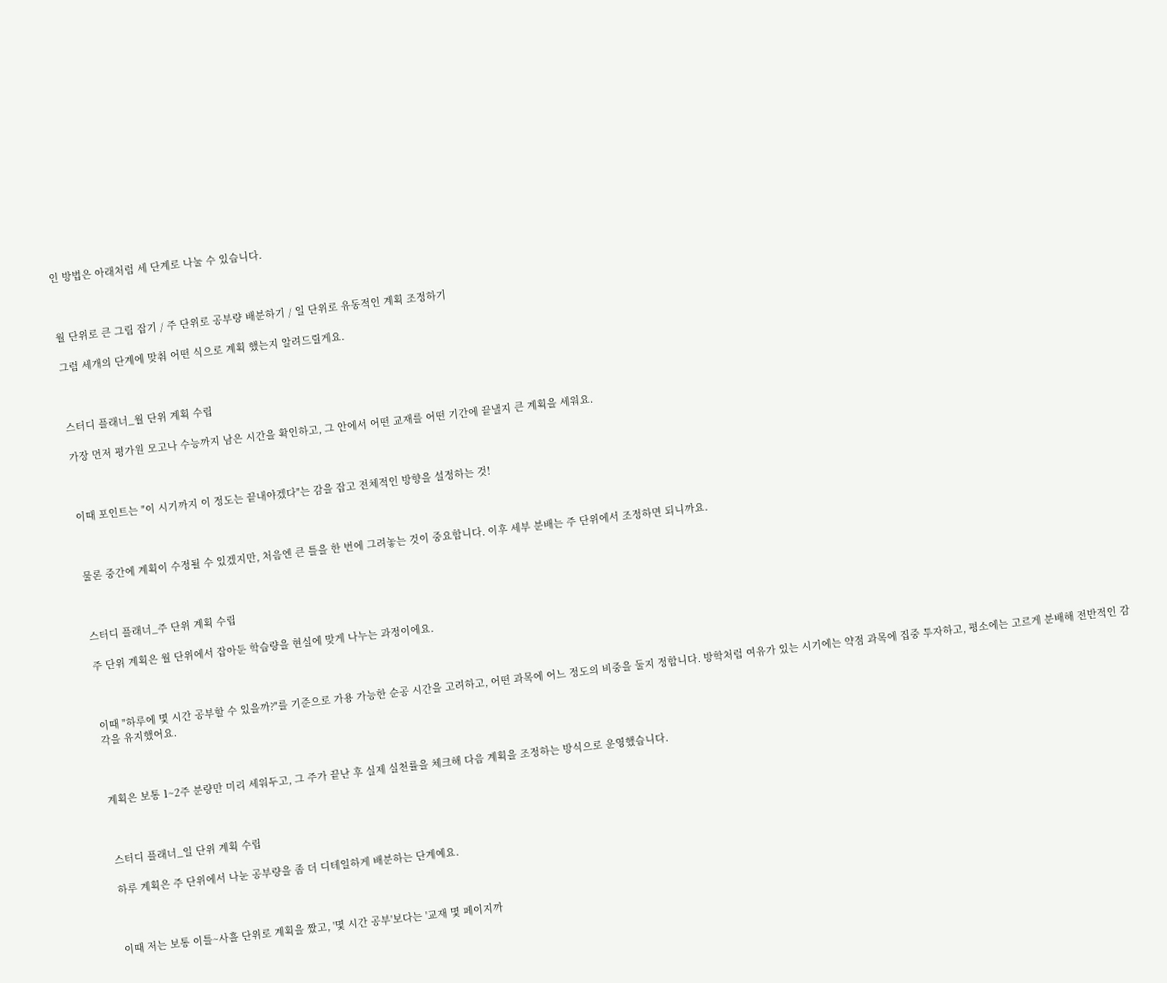인 방법은 아래처럼 세 단계로 나눌 수 있습니다.



월 단위로 큰 그림 잡기 / 주 단위로 공부량 배분하기 / 일 단위로 유동적인 계획 조정하기

그럼 세개의 단계에 맞춰 어떤 식으로 계획 했는지 알려드릴게요.



스터디 플래너_월 단위 계획 수립

가장 먼저 평가원 모고나 수능까지 남은 시간을 확인하고, 그 안에서 어떤 교재를 어떤 기간에 끝낼지 큰 계획을 세워요.



이때 포인트는 "이 시기까지 이 정도는 끝내야겠다"는 감을 잡고 전체적인 방향을 설정하는 것!



물론 중간에 계획이 수정될 수 있겠지만, 처음엔 큰 틀을 한 번에 그려놓는 것이 중요합니다. 이후 세부 분배는 주 단위에서 조정하면 되니까요.



스터디 플래너_주 단위 계획 수립

주 단위 계획은 월 단위에서 잡아둔 학습량을 현실에 맞게 나누는 과정이에요.



이때 "하루에 몇 시간 공부할 수 있을까?"를 기준으로 가용 가능한 순공 시간을 고려하고, 어떤 과목에 어느 정도의 비중을 둘지 정합니다. 방학처럼 여유가 있는 시기에는 약점 과목에 집중 투자하고, 평소에는 고르게 분배해 전반적인 감각을 유지했어요.



계획은 보통 1~2주 분량만 미리 세워두고, 그 주가 끝난 후 실제 실천률을 체크해 다음 계획을 조정하는 방식으로 운영했습니다.



스터디 플래너_일 단위 계획 수립

하루 계획은 주 단위에서 나눈 공부량을 좀 더 디테일하게 배분하는 단계예요.



이때 저는 보통 이틀~사흘 단위로 계획을 짰고, '몇 시간 공부'보다는 '교재 몇 페이지까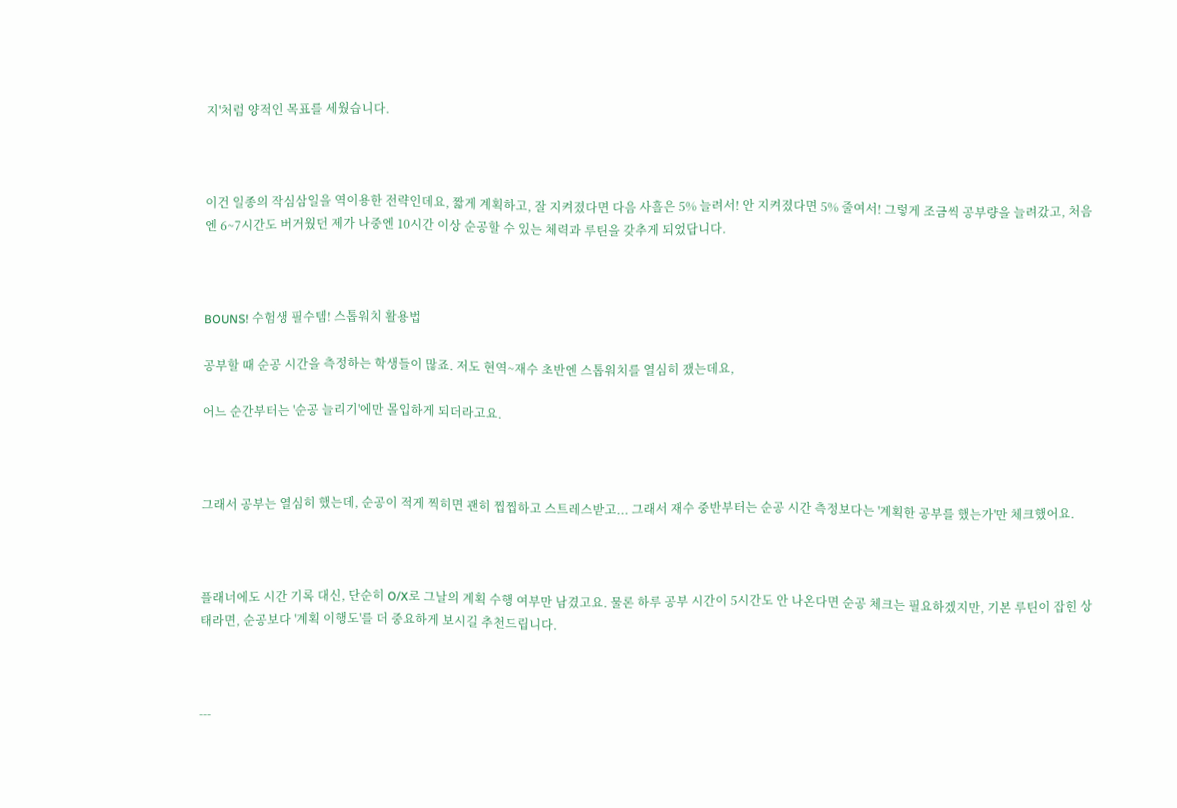지'처럼 양적인 목표를 세웠습니다.



이건 일종의 작심삼일을 역이용한 전략인데요, 짧게 계획하고, 잘 지켜졌다면 다음 사흘은 5% 늘려서! 안 지켜졌다면 5% 줄여서! 그렇게 조금씩 공부량을 늘려갔고, 처음엔 6~7시간도 버거웠던 제가 나중엔 10시간 이상 순공할 수 있는 체력과 루틴을 갖추게 되었답니다.



BOUNS! 수험생 필수템! 스톱워치 활용법

공부할 때 순공 시간을 측정하는 학생들이 많죠. 저도 현역~재수 초반엔 스톱워치를 열심히 쟀는데요,

어느 순간부터는 '순공 늘리기'에만 몰입하게 되더라고요.



그래서 공부는 열심히 했는데, 순공이 적게 찍히면 괜히 찝찝하고 스트레스받고... 그래서 재수 중반부터는 순공 시간 측정보다는 '계획한 공부를 했는가'만 체크했어요.



플래너에도 시간 기록 대신, 단순히 O/X로 그날의 계획 수행 여부만 남겼고요. 물론 하루 공부 시간이 5시간도 안 나온다면 순공 체크는 필요하겠지만, 기본 루틴이 잡힌 상태라면, 순공보다 '계획 이행도'를 더 중요하게 보시길 추천드립니다.



---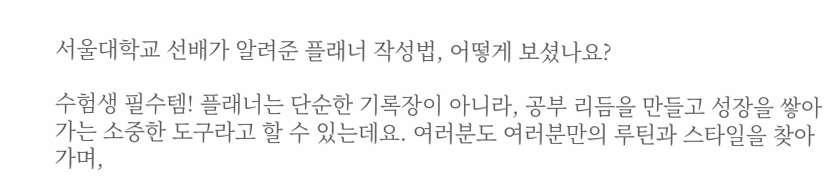서울대학교 선배가 알려준 플래너 작성법, 어떻게 보셨나요?

수험생 필수템! 플래너는 단순한 기록장이 아니라, 공부 리듬을 만들고 성장을 쌓아가는 소중한 도구라고 할 수 있는데요. 여러분도 여러분만의 루틴과 스타일을 찾아가며,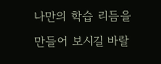나만의 학습 리듬을 만들어 보시길 바랄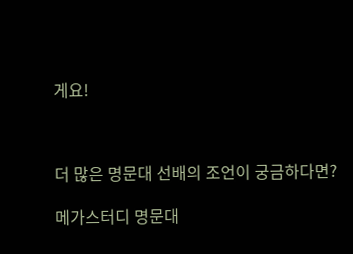게요!



더 많은 명문대 선배의 조언이 궁금하다면?

메가스터디 명문대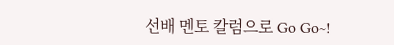선배 멘토 칼럼으로 Go Go~!